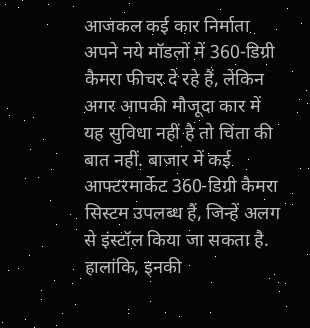आजकल कई कार निर्माता अपने नये मॉडलों में 360-डिग्री कैमरा फीचर दे रहे हैं, लेकिन अगर आपकी मौजूदा कार में यह सुविधा नहीं है तो चिंता की बात नहीं. बाजार में कई आफ्टरमार्केट 360-डिग्री कैमरा सिस्टम उपलब्ध हैं, जिन्हें अलग से इंस्टॉल किया जा सकता है. हालांकि, इनकी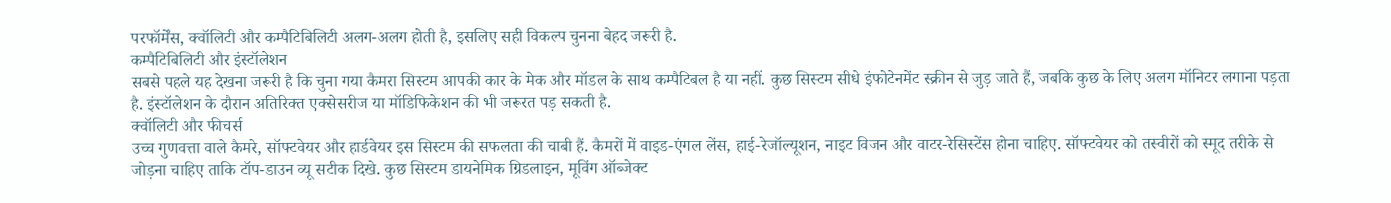परफॉर्मेंस, क्वॉलिटी और कम्पैटिबिलिटी अलग-अलग होती है, इसलिए सही विकल्प चुनना बेहद जरूरी है.
कम्पैटिबिलिटी और इंस्टॉलेशन
सबसे पहले यह देखना जरूरी है कि चुना गया कैमरा सिस्टम आपकी कार के मेक और मॉडल के साथ कम्पैटिबल है या नहीं. कुछ सिस्टम सीधे इंफोटेनमेंट स्क्रीन से जुड़ जाते हैं, जबकि कुछ के लिए अलग मॉनिटर लगाना पड़ता है. इंस्टॉलेशन के दौरान अतिरिक्त एक्सेसरीज या मॉडिफिकेशन की भी जरूरत पड़ सकती है.
क्वॉलिटी और फीचर्स
उच्च गुणवत्ता वाले कैमरे, सॉफ्टवेयर और हार्डवेयर इस सिस्टम की सफलता की चाबी हैं. कैमरों में वाइड-एंगल लेंस, हाई-रेजॉल्यूशन, नाइट विजन और वाटर-रेसिस्टेंस होना चाहिए. सॉफ्टवेयर को तस्वीरों को स्मूद तरीके से जोड़ना चाहिए ताकि टॉप-डाउन व्यू सटीक दिखे. कुछ सिस्टम डायनेमिक ग्रिडलाइन, मूविंग ऑब्जेक्ट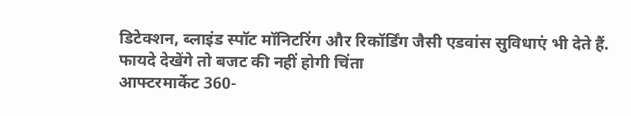डिटेक्शन, ब्लाइंड स्पॉट मॉनिटरिंग और रिकॉर्डिंग जैसी एडवांस सुविधाएं भी देते हैं.
फायदे देखेंगे तो बजट की नहीं होगी चिंता
आफ्टरमार्केट 360-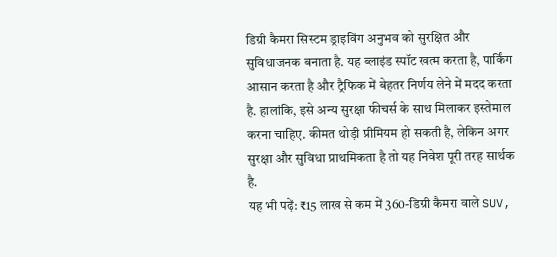डिग्री कैमरा सिस्टम ड्राइविंग अनुभव को सुरक्षित और सुविधाजनक बनाता है. यह ब्लाइंड स्पॉट खत्म करता है, पार्किंग आसान करता है और ट्रैफिक में बेहतर निर्णय लेने में मदद करता है. हालांकि, इसे अन्य सुरक्षा फीचर्स के साथ मिलाकर इस्तेमाल करना चाहिए. कीमत थोड़ी प्रीमियम हो सकती है, लेकिन अगर सुरक्षा और सुविधा प्राथमिकता है तो यह निवेश पूरी तरह सार्थक है.
यह भी पढ़ें: ₹15 लाख से कम में 360-डिग्री कैमरा वाले SUV,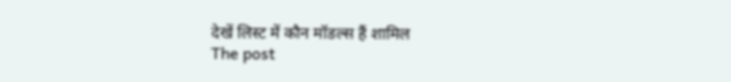देखें लिस्ट में कौन मॉडल्स हैं शामिल
The post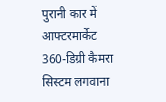पुरानी कार में आफ्टरमार्केट 360-डिग्री कैमरा सिस्टम लगवाना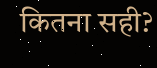कितना सही?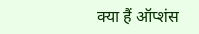क्या हैं ऑप्शंस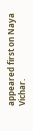appeared first on Naya Vichar.